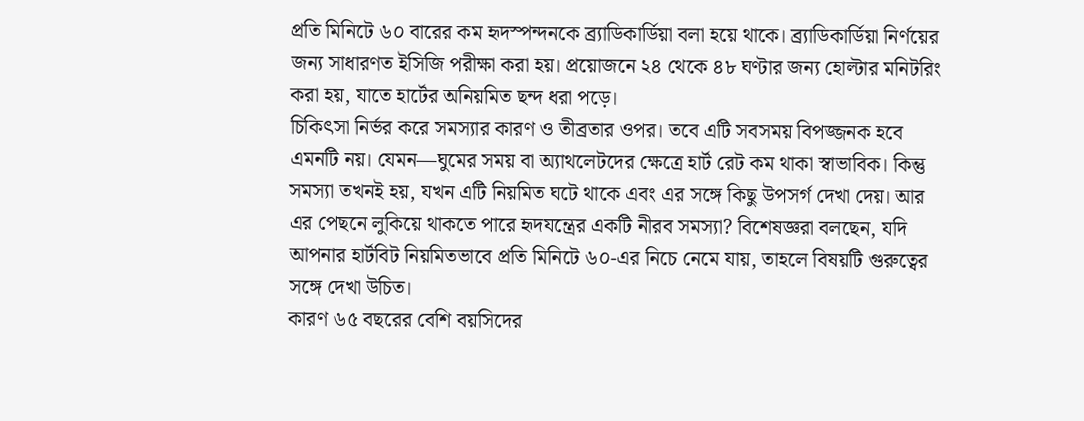প্রতি মিনিটে ৬০ বারের কম হৃদস্পন্দনকে ব্র্যাডিকার্ডিয়া বলা হয়ে থাকে। ব্র্যাডিকার্ডিয়া নির্ণয়ের জন্য সাধারণত ইসিজি পরীক্ষা করা হয়। প্রয়োজনে ২৪ থেকে ৪৮ ঘণ্টার জন্য হোল্টার মনিটরিং করা হয়, যাতে হার্টের অনিয়মিত ছন্দ ধরা পড়ে।
চিকিৎসা নির্ভর করে সমস্যার কারণ ও তীব্রতার ওপর। তবে এটি সবসময় বিপজ্জনক হবে এমনটি নয়। যেমন—ঘুমের সময় বা অ্যাথলেটদের ক্ষেত্রে হার্ট রেট কম থাকা স্বাভাবিক। কিন্তু সমস্যা তখনই হয়, যখন এটি নিয়মিত ঘটে থাকে এবং এর সঙ্গে কিছু উপসর্গ দেখা দেয়। আর এর পেছনে লুকিয়ে থাকতে পারে হৃদযন্ত্রের একটি নীরব সমস্যা? বিশেষজ্ঞরা বলছেন, যদি আপনার হার্টবিট নিয়মিতভাবে প্রতি মিনিটে ৬০-এর নিচে নেমে যায়, তাহলে বিষয়টি গুরুত্বের সঙ্গে দেখা উচিত।
কারণ ৬৫ বছরের বেশি বয়সিদের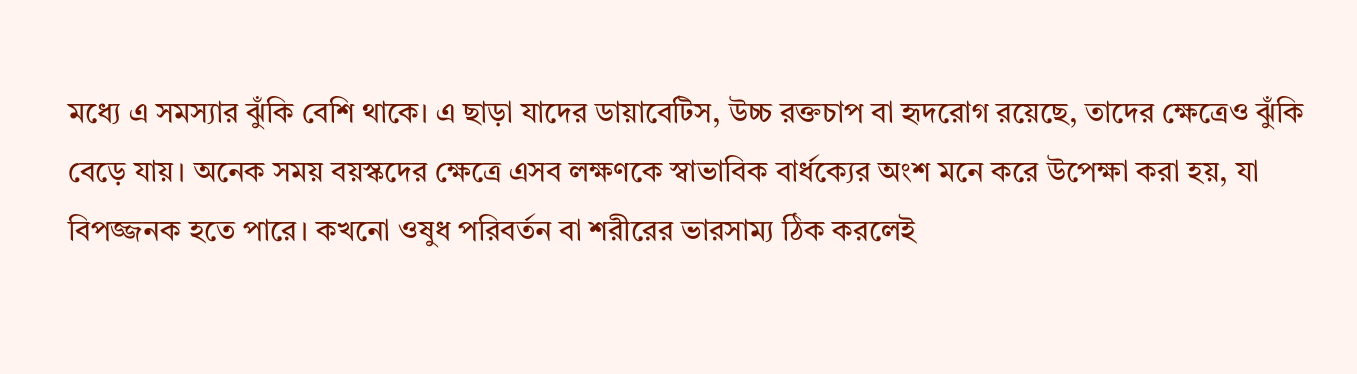মধ্যে এ সমস্যার ঝুঁকি বেশি থাকে। এ ছাড়া যাদের ডায়াবেটিস, উচ্চ রক্তচাপ বা হৃদরোগ রয়েছে, তাদের ক্ষেত্রেও ঝুঁকি বেড়ে যায়। অনেক সময় বয়স্কদের ক্ষেত্রে এসব লক্ষণকে স্বাভাবিক বার্ধক্যের অংশ মনে করে উপেক্ষা করা হয়, যা বিপজ্জনক হতে পারে। কখনো ওষুধ পরিবর্তন বা শরীরের ভারসাম্য ঠিক করলেই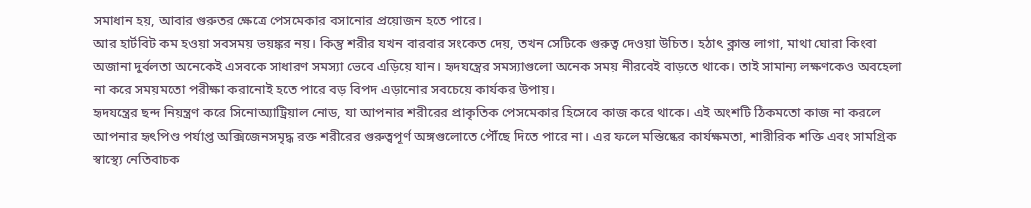সমাধান হয়, আবার গুরুতর ক্ষেত্রে পেসমেকার বসানোর প্রয়োজন হতে পারে।
আর হার্টবিট কম হওয়া সবসময় ভয়ঙ্কর নয়। কিন্তু শরীর যখন বারবার সংকেত দেয়, তখন সেটিকে গুরুত্ব দেওয়া উচিত। হঠাৎ ক্লান্ত লাগা, মাথা ঘোরা কিংবা অজানা দুর্বলতা অনেকেই এসবকে সাধারণ সমস্যা ভেবে এড়িয়ে যান। হৃদযন্ত্রের সমস্যাগুলো অনেক সময় নীরবেই বাড়তে থাকে। তাই সামান্য লক্ষণকেও অবহেলা না করে সময়মতো পরীক্ষা করানোই হতে পারে বড় বিপদ এড়ানোর সবচেয়ে কার্যকর উপায়।
হৃদযন্ত্রের ছন্দ নিয়ন্ত্রণ করে সিনোঅ্যাট্রিয়াল নোড, যা আপনার শরীরের প্রাকৃতিক পেসমেকার হিসেবে কাজ করে থাকে। এই অংশটি ঠিকমতো কাজ না করলে আপনার হৃৎপিণ্ড পর্যাপ্ত অক্সিজেনসমৃদ্ধ রক্ত শরীরের গুরুত্বপূর্ণ অঙ্গগুলোতে পৌঁছে দিতে পারে না। এর ফলে মস্তিষ্কের কার্যক্ষমতা, শারীরিক শক্তি এবং সামগ্রিক স্বাস্থ্যে নেতিবাচক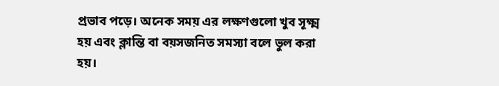প্রভাব পড়ে। অনেক সময় এর লক্ষণগুলো খুব সূক্ষ্ম হয় এবং ক্লান্তি বা বয়সজনিত সমস্যা বলে ভুল করা হয়।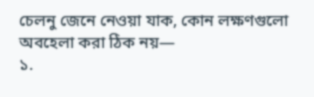চেলনু জেনে নেওয়া যাক, কোন লক্ষণগুলো অবহেলা করা ঠিক নয়—
১.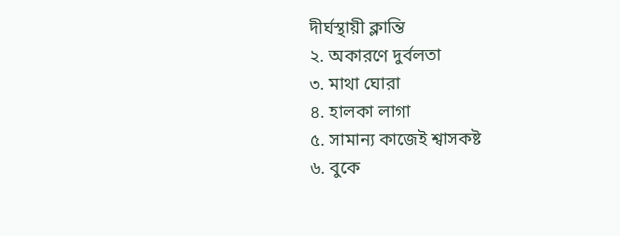দীর্ঘস্থায়ী ক্লান্তি
২. অকারণে দুর্বলতা
৩. মাথা ঘোরা
৪. হালকা লাগা
৫. সামান্য কাজেই শ্বাসকষ্ট
৬. বুকে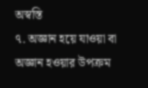অস্বস্তি
৭. অজ্ঞান হয়ে যাওয়া বা অজ্ঞান হওয়ার উপক্রম